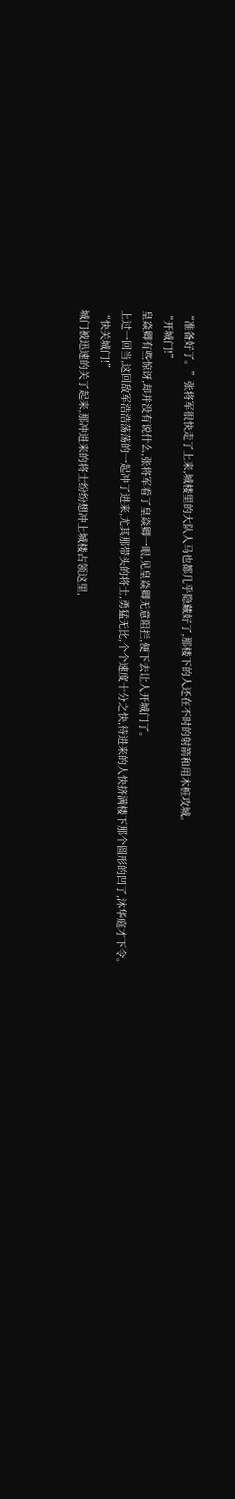“准备好了。”张将军很快走了上来,城楼里的大队人马也都几乎隐藏好了,那楼下的人还在不时的射箭和用木桩攻城。
“开城门!”
皇焱卿有些惊讶,却并没有说什么,张将军看了皇焱卿一眼,见皇焱卿无意阻拦,便下去让人开城门了。
上过一回当,这回敌军浩浩荡荡的一起冲了进来,尤其那带头的将士,勇猛无比,个个速度十分之快,待进来的人快挤满楼下那个圆形的凹了,沐华庭才下令。
“快关城门!”
城门被迅速的关了起来,那冲进来的将士纷纷想冲上城楼占领这里,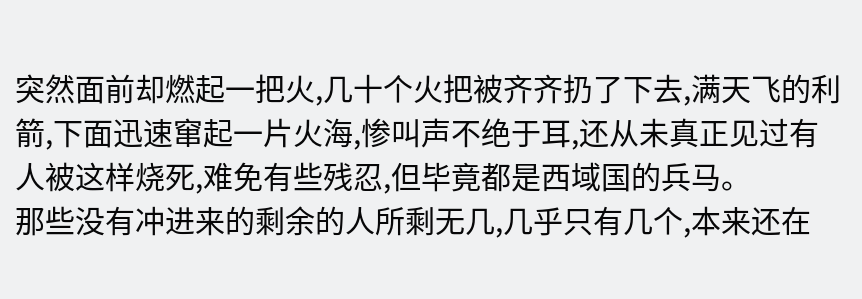突然面前却燃起一把火,几十个火把被齐齐扔了下去,满天飞的利箭,下面迅速窜起一片火海,惨叫声不绝于耳,还从未真正见过有人被这样烧死,难免有些残忍,但毕竟都是西域国的兵马。
那些没有冲进来的剩余的人所剩无几,几乎只有几个,本来还在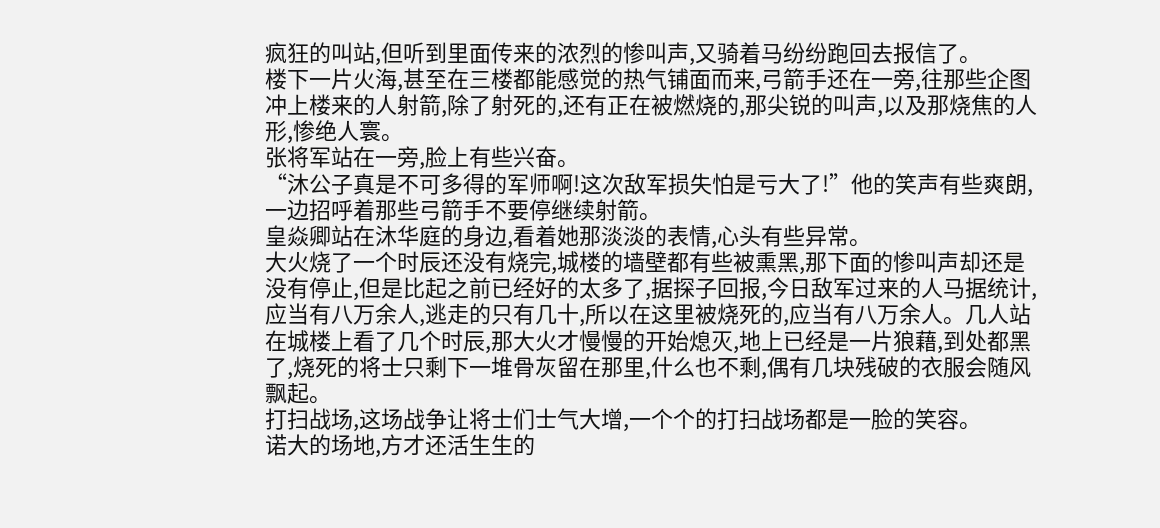疯狂的叫站,但听到里面传来的浓烈的惨叫声,又骑着马纷纷跑回去报信了。
楼下一片火海,甚至在三楼都能感觉的热气铺面而来,弓箭手还在一旁,往那些企图冲上楼来的人射箭,除了射死的,还有正在被燃烧的,那尖锐的叫声,以及那烧焦的人形,惨绝人寰。
张将军站在一旁,脸上有些兴奋。
“沐公子真是不可多得的军师啊!这次敌军损失怕是亏大了!”他的笑声有些爽朗,一边招呼着那些弓箭手不要停继续射箭。
皇焱卿站在沐华庭的身边,看着她那淡淡的表情,心头有些异常。
大火烧了一个时辰还没有烧完,城楼的墙壁都有些被熏黑,那下面的惨叫声却还是没有停止,但是比起之前已经好的太多了,据探子回报,今日敌军过来的人马据统计,应当有八万余人,逃走的只有几十,所以在这里被烧死的,应当有八万余人。几人站在城楼上看了几个时辰,那大火才慢慢的开始熄灭,地上已经是一片狼藉,到处都黑了,烧死的将士只剩下一堆骨灰留在那里,什么也不剩,偶有几块残破的衣服会随风飘起。
打扫战场,这场战争让将士们士气大增,一个个的打扫战场都是一脸的笑容。
诺大的场地,方才还活生生的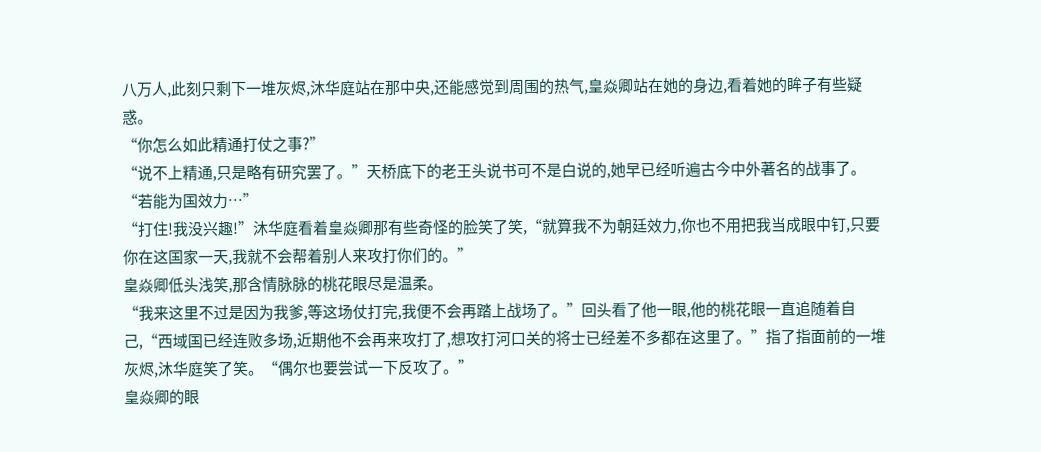八万人,此刻只剩下一堆灰烬,沐华庭站在那中央,还能感觉到周围的热气,皇焱卿站在她的身边,看着她的眸子有些疑惑。
“你怎么如此精通打仗之事?”
“说不上精通,只是略有研究罢了。”天桥底下的老王头说书可不是白说的,她早已经听遍古今中外著名的战事了。
“若能为国效力…”
“打住!我没兴趣!”沐华庭看着皇焱卿那有些奇怪的脸笑了笑,“就算我不为朝廷效力,你也不用把我当成眼中钉,只要你在这国家一天,我就不会帮着别人来攻打你们的。”
皇焱卿低头浅笑,那含情脉脉的桃花眼尽是温柔。
“我来这里不过是因为我爹,等这场仗打完,我便不会再踏上战场了。”回头看了他一眼,他的桃花眼一直追随着自己,“西域国已经连败多场,近期他不会再来攻打了,想攻打河口关的将士已经差不多都在这里了。”指了指面前的一堆灰烬,沐华庭笑了笑。“偶尔也要尝试一下反攻了。”
皇焱卿的眼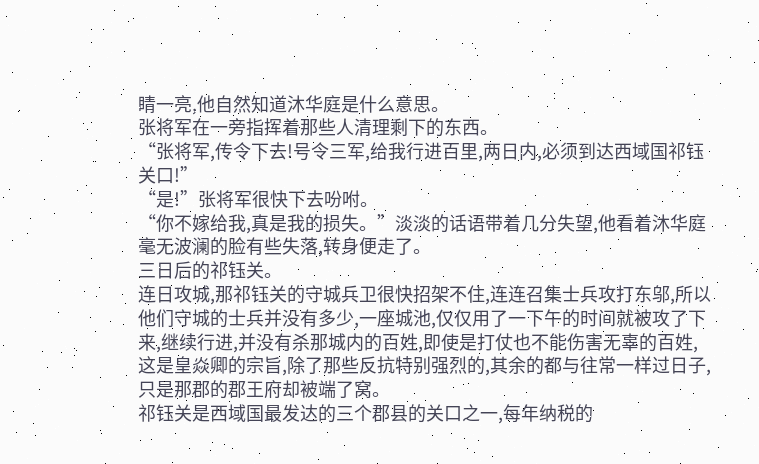睛一亮,他自然知道沐华庭是什么意思。
张将军在一旁指挥着那些人清理剩下的东西。
“张将军,传令下去!号令三军,给我行进百里,两日内,必须到达西域国祁钰关口!”
“是!”张将军很快下去吩咐。
“你不嫁给我,真是我的损失。”淡淡的话语带着几分失望,他看着沐华庭毫无波澜的脸有些失落,转身便走了。
三日后的祁钰关。
连日攻城,那祁钰关的守城兵卫很快招架不住,连连召集士兵攻打东邬,所以他们守城的士兵并没有多少,一座城池,仅仅用了一下午的时间就被攻了下来,继续行进,并没有杀那城内的百姓,即使是打仗也不能伤害无辜的百姓,这是皇焱卿的宗旨,除了那些反抗特别强烈的,其余的都与往常一样过日子,只是那郡的郡王府却被端了窝。
祁钰关是西域国最发达的三个郡县的关口之一,每年纳税的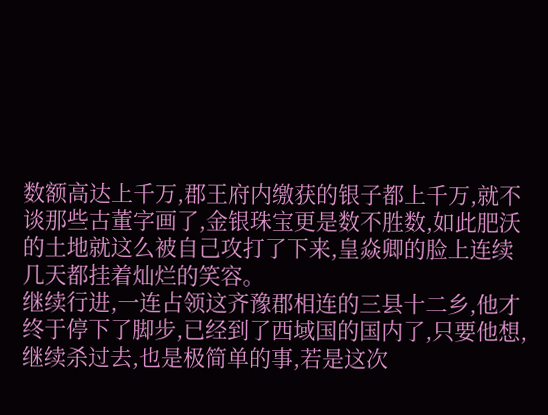数额高达上千万,郡王府内缴获的银子都上千万,就不谈那些古董字画了,金银珠宝更是数不胜数,如此肥沃的土地就这么被自己攻打了下来,皇焱卿的脸上连续几天都挂着灿烂的笑容。
继续行进,一连占领这齐豫郡相连的三县十二乡,他才终于停下了脚步,已经到了西域国的国内了,只要他想,继续杀过去,也是极简单的事,若是这次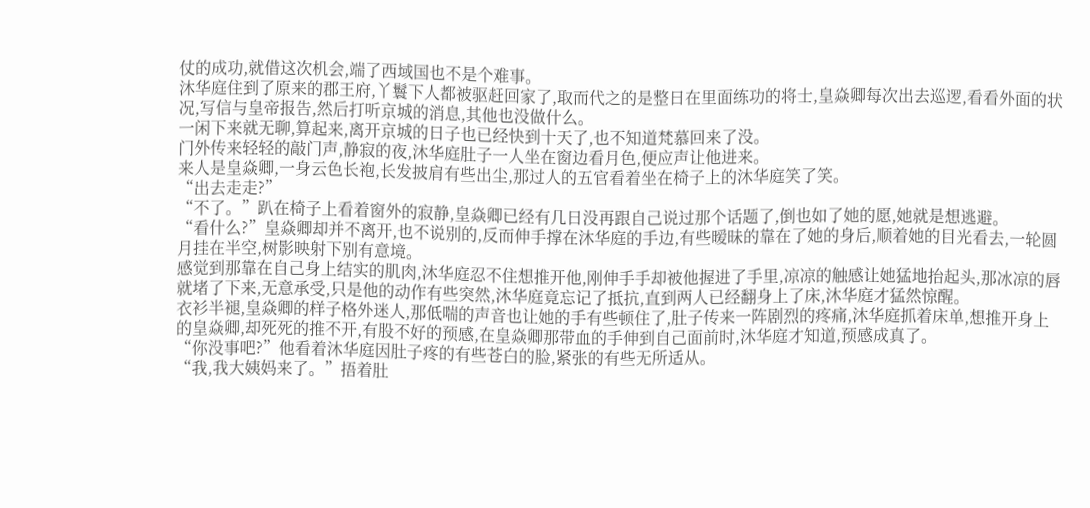仗的成功,就借这次机会,端了西域国也不是个难事。
沐华庭住到了原来的郡王府,丫鬟下人都被驱赶回家了,取而代之的是整日在里面练功的将士,皇焱卿每次出去巡逻,看看外面的状况,写信与皇帝报告,然后打听京城的消息,其他也没做什么。
一闲下来就无聊,算起来,离开京城的日子也已经快到十天了,也不知道梵慕回来了没。
门外传来轻轻的敲门声,静寂的夜,沐华庭肚子一人坐在窗边看月色,便应声让他进来。
来人是皇焱卿,一身云色长袍,长发披肩有些出尘,那过人的五官看着坐在椅子上的沐华庭笑了笑。
“出去走走?”
“不了。”趴在椅子上看着窗外的寂静,皇焱卿已经有几日没再跟自己说过那个话题了,倒也如了她的愿,她就是想逃避。
“看什么?”皇焱卿却并不离开,也不说别的,反而伸手撑在沐华庭的手边,有些暧昧的靠在了她的身后,顺着她的目光看去,一轮圆月挂在半空,树影映射下别有意境。
感觉到那靠在自己身上结实的肌肉,沐华庭忍不住想推开他,刚伸手手却被他握进了手里,凉凉的触感让她猛地抬起头,那冰凉的唇就堵了下来,无意承受,只是他的动作有些突然,沐华庭竟忘记了抵抗,直到两人已经翻身上了床,沐华庭才猛然惊醒。
衣衫半褪,皇焱卿的样子格外迷人,那低喘的声音也让她的手有些顿住了,肚子传来一阵剧烈的疼痛,沐华庭抓着床单,想推开身上的皇焱卿,却死死的推不开,有股不好的预感,在皇焱卿那带血的手伸到自己面前时,沐华庭才知道,预感成真了。
“你没事吧?”他看着沐华庭因肚子疼的有些苍白的脸,紧张的有些无所适从。
“我,我大姨妈来了。”捂着肚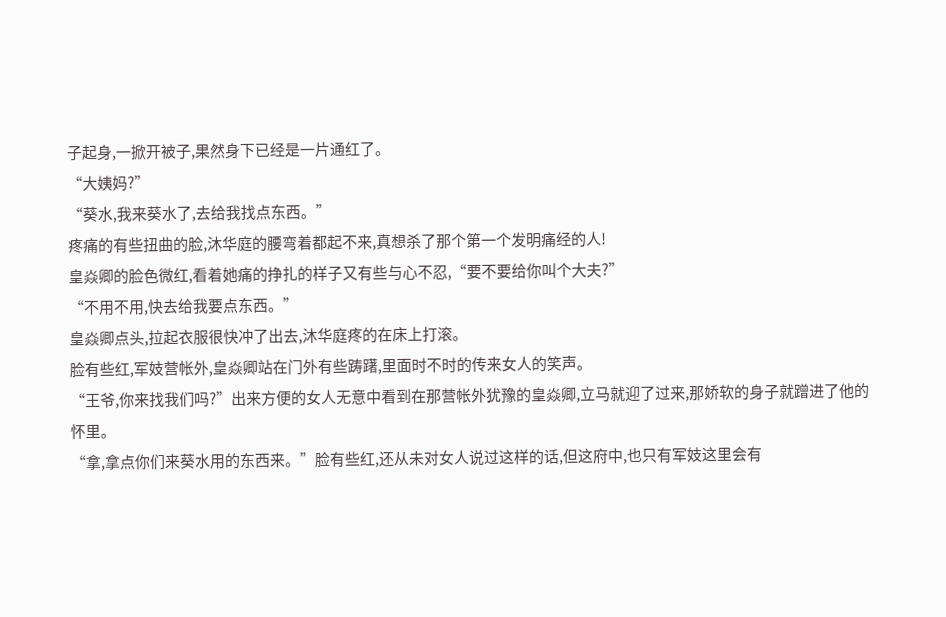子起身,一掀开被子,果然身下已经是一片通红了。
“大姨妈?”
“葵水,我来葵水了,去给我找点东西。”
疼痛的有些扭曲的脸,沐华庭的腰弯着都起不来,真想杀了那个第一个发明痛经的人!
皇焱卿的脸色微红,看着她痛的挣扎的样子又有些与心不忍,“要不要给你叫个大夫?”
“不用不用,快去给我要点东西。”
皇焱卿点头,拉起衣服很快冲了出去,沐华庭疼的在床上打滚。
脸有些红,军妓营帐外,皇焱卿站在门外有些踌躇,里面时不时的传来女人的笑声。
“王爷,你来找我们吗?”出来方便的女人无意中看到在那营帐外犹豫的皇焱卿,立马就迎了过来,那娇软的身子就蹭进了他的怀里。
“拿,拿点你们来葵水用的东西来。”脸有些红,还从未对女人说过这样的话,但这府中,也只有军妓这里会有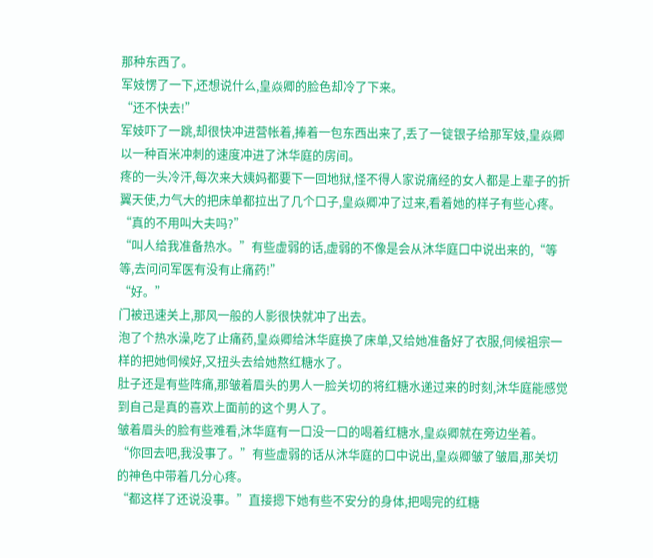那种东西了。
军妓愣了一下,还想说什么,皇焱卿的脸色却冷了下来。
“还不快去!”
军妓吓了一跳,却很快冲进营帐着,捧着一包东西出来了,丢了一锭银子给那军妓,皇焱卿以一种百米冲刺的速度冲进了沐华庭的房间。
疼的一头冷汗,每次来大姨妈都要下一回地狱,怪不得人家说痛经的女人都是上辈子的折翼天使,力气大的把床单都拉出了几个口子,皇焱卿冲了过来,看着她的样子有些心疼。
“真的不用叫大夫吗?”
“叫人给我准备热水。”有些虚弱的话,虚弱的不像是会从沐华庭口中说出来的,“等等,去问问军医有没有止痛药!”
“好。”
门被迅速关上,那风一般的人影很快就冲了出去。
泡了个热水澡,吃了止痛药,皇焱卿给沐华庭换了床单,又给她准备好了衣服,伺候祖宗一样的把她伺候好,又扭头去给她熬红糖水了。
肚子还是有些阵痛,那皱着眉头的男人一脸关切的将红糖水递过来的时刻,沐华庭能感觉到自己是真的喜欢上面前的这个男人了。
皱着眉头的脸有些难看,沐华庭有一口没一口的喝着红糖水,皇焱卿就在旁边坐着。
“你回去吧,我没事了。”有些虚弱的话从沐华庭的口中说出,皇焱卿皱了皱眉,那关切的神色中带着几分心疼。
“都这样了还说没事。”直接摁下她有些不安分的身体,把喝完的红糖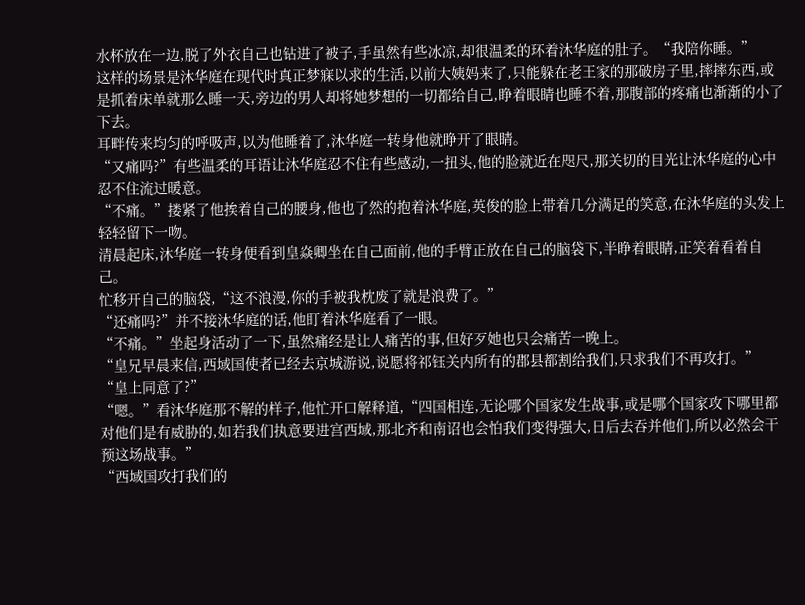水杯放在一边,脱了外衣自己也钻进了被子,手虽然有些冰凉,却很温柔的环着沐华庭的肚子。“我陪你睡。”
这样的场景是沐华庭在现代时真正梦寐以求的生活,以前大姨妈来了,只能躲在老王家的那破房子里,摔摔东西,或是抓着床单就那么睡一天,旁边的男人却将她梦想的一切都给自己,睁着眼睛也睡不着,那腹部的疼痛也渐渐的小了下去。
耳畔传来均匀的呼吸声,以为他睡着了,沐华庭一转身他就睁开了眼睛。
“又痛吗?”有些温柔的耳语让沐华庭忍不住有些感动,一扭头,他的脸就近在咫尺,那关切的目光让沐华庭的心中忍不住流过暖意。
“不痛。”搂紧了他挨着自己的腰身,他也了然的抱着沐华庭,英俊的脸上带着几分满足的笑意,在沐华庭的头发上轻轻留下一吻。
清晨起床,沐华庭一转身便看到皇焱卿坐在自己面前,他的手臂正放在自己的脑袋下,半睁着眼睛,正笑着看着自己。
忙移开自己的脑袋,“这不浪漫,你的手被我枕废了就是浪费了。”
“还痛吗?”并不接沐华庭的话,他盯着沐华庭看了一眼。
“不痛。”坐起身活动了一下,虽然痛经是让人痛苦的事,但好歹她也只会痛苦一晚上。
“皇兄早晨来信,西域国使者已经去京城游说,说愿将祁钰关内所有的郡县都割给我们,只求我们不再攻打。”
“皇上同意了?”
“嗯。”看沐华庭那不解的样子,他忙开口解释道,“四国相连,无论哪个国家发生战事,或是哪个国家攻下哪里都对他们是有威胁的,如若我们执意要进宫西域,那北齐和南诏也会怕我们变得强大,日后去吞并他们,所以必然会干预这场战事。”
“西域国攻打我们的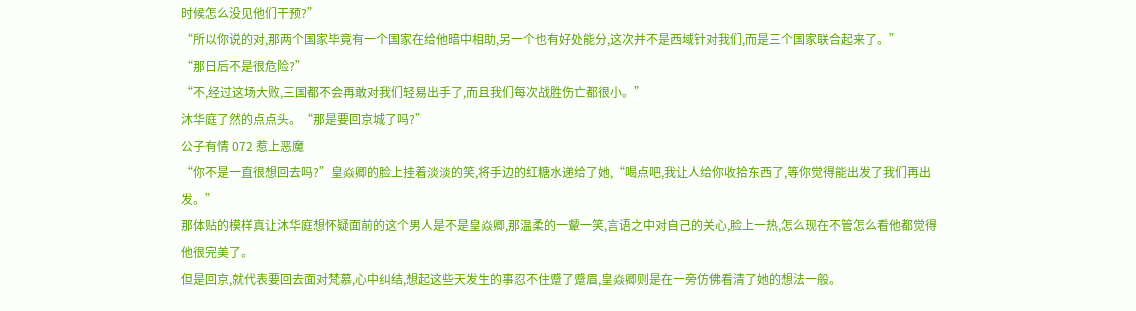时候怎么没见他们干预?”
“所以你说的对,那两个国家毕竟有一个国家在给他暗中相助,另一个也有好处能分,这次并不是西域针对我们,而是三个国家联合起来了。”
“那日后不是很危险?”
“不,经过这场大败,三国都不会再敢对我们轻易出手了,而且我们每次战胜伤亡都很小。”
沐华庭了然的点点头。“那是要回京城了吗?”
公子有情 072 惹上恶魔
“你不是一直很想回去吗?”皇焱卿的脸上挂着淡淡的笑,将手边的红糖水递给了她,“喝点吧,我让人给你收拾东西了,等你觉得能出发了我们再出发。”
那体贴的模样真让沐华庭想怀疑面前的这个男人是不是皇焱卿,那温柔的一颦一笑,言语之中对自己的关心,脸上一热,怎么现在不管怎么看他都觉得他很完美了。
但是回京,就代表要回去面对梵慕,心中纠结,想起这些天发生的事忍不住蹙了蹙眉,皇焱卿则是在一旁仿佛看清了她的想法一般。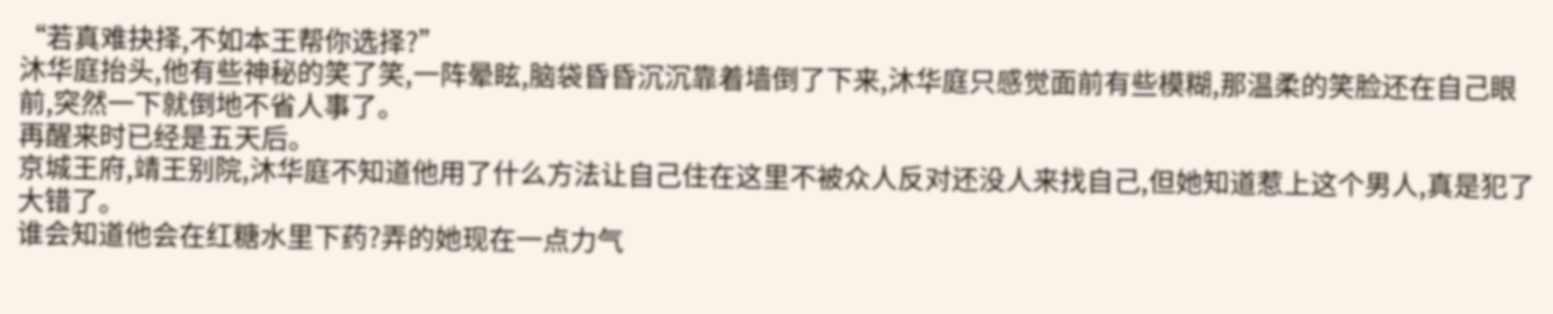“若真难抉择,不如本王帮你选择?”
沐华庭抬头,他有些神秘的笑了笑,一阵晕眩,脑袋昏昏沉沉靠着墙倒了下来,沐华庭只感觉面前有些模糊,那温柔的笑脸还在自己眼前,突然一下就倒地不省人事了。
再醒来时已经是五天后。
京城王府,靖王别院,沐华庭不知道他用了什么方法让自己住在这里不被众人反对还没人来找自己,但她知道惹上这个男人,真是犯了大错了。
谁会知道他会在红糖水里下药?弄的她现在一点力气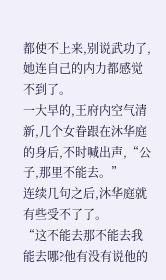都使不上来,别说武功了,她连自己的内力都感觉不到了。
一大早的,王府内空气清新,几个女眷跟在沐华庭的身后,不时喊出声,“公子,那里不能去。”
连续几句之后,沐华庭就有些受不了了。
“这不能去那不能去我能去哪?他有没有说他的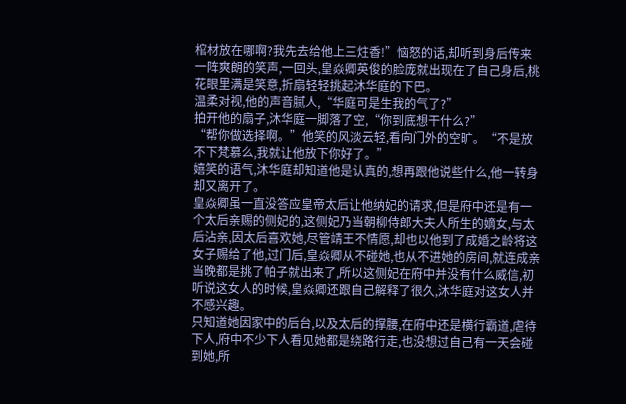棺材放在哪啊?我先去给他上三炷香!”恼怒的话,却听到身后传来一阵爽朗的笑声,一回头,皇焱卿英俊的脸庞就出现在了自己身后,桃花眼里满是笑意,折扇轻轻挑起沐华庭的下巴。
温柔对视,他的声音腻人,“华庭可是生我的气了?”
拍开他的扇子,沐华庭一脚落了空,“你到底想干什么?”
“帮你做选择啊。”他笑的风淡云轻,看向门外的空旷。“不是放不下梵慕么,我就让他放下你好了。”
嬉笑的语气,沐华庭却知道他是认真的,想再跟他说些什么,他一转身却又离开了。
皇焱卿虽一直没答应皇帝太后让他纳妃的请求,但是府中还是有一个太后亲赐的侧妃的,这侧妃乃当朝柳侍郎大夫人所生的嫡女,与太后沾亲,因太后喜欢她,尽管靖王不情愿,却也以他到了成婚之龄将这女子赐给了他,过门后,皇焱卿从不碰她,也从不进她的房间,就连成亲当晚都是挑了帕子就出来了,所以这侧妃在府中并没有什么威信,初听说这女人的时候,皇焱卿还跟自己解释了很久,沐华庭对这女人并不感兴趣。
只知道她因家中的后台,以及太后的撑腰,在府中还是横行霸道,虐待下人,府中不少下人看见她都是绕路行走,也没想过自己有一天会碰到她,所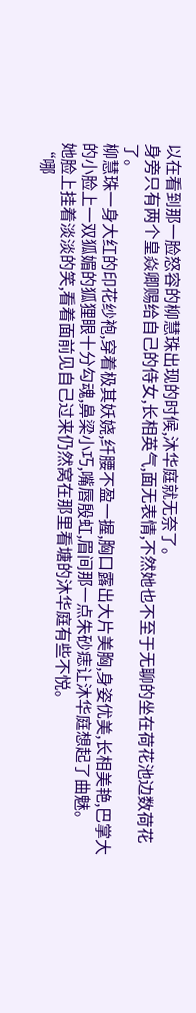以在看到那一脸怒容的柳慧珠出现的时候,沐华庭就无奈了。
身旁只有两个皇焱卿赐给自己的侍女,长相英气,面无表情,不然她也不至于无聊的坐在荷花池边数荷花了。
柳慧珠一身大红的印花纱袍,穿着极其妖娆,纤腰不盈一握,胸口露出大片美胸,身姿优美,长相美艳,巴掌大的小脸上一双狐媚的狐狸眼十分勾魂,鼻梁小巧,嘴唇殷虹,眉间那一点朱砂痣让沐华庭想起了曲魅。
她脸上挂着淡淡的笑,看着面前见自己过来仍然窝在那里看塘的沐华庭有些不悦。
“哪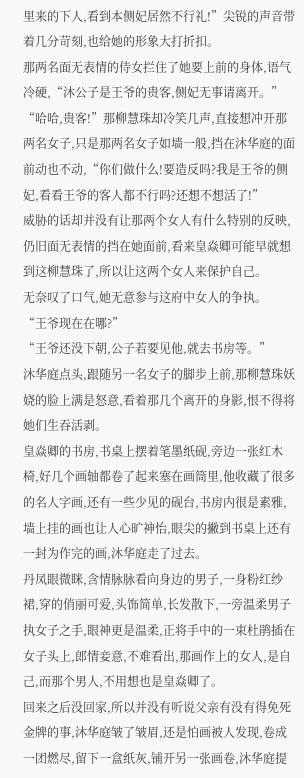里来的下人,看到本侧妃居然不行礼!”尖锐的声音带着几分苛刻,也给她的形象大打折扣。
那两名面无表情的侍女拦住了她要上前的身体,语气冷硬,“沐公子是王爷的贵客,侧妃无事请离开。”
“哈哈,贵客!”那柳慧珠却冷笑几声,直接想冲开那两名女子,只是那两名女子如墙一般,挡在沐华庭的面前动也不动,“你们做什么!要造反吗?我是王爷的侧妃,看看王爷的客人都不行吗?还想不想活了!”
威胁的话却并没有让那两个女人有什么特别的反映,仍旧面无表情的挡在她面前,看来皇焱卿可能早就想到这柳慧珠了,所以让这两个女人来保护自己。
无奈叹了口气,她无意参与这府中女人的争执。
“王爷现在在哪?”
“王爷还没下朝,公子若要见他,就去书房等。”
沐华庭点头,跟随另一名女子的脚步上前,那柳慧珠妖娆的脸上满是怒意,看着那几个离开的身影,恨不得将她们生吞活剥。
皇焱卿的书房,书桌上摆着笔墨纸砚,旁边一张红木椅,好几个画轴都卷了起来塞在画筒里,他收藏了很多的名人字画,还有一些少见的砚台,书房内很是素雅,墙上挂的画也让人心旷神怡,眼尖的撇到书桌上还有一封为作完的画,沐华庭走了过去。
丹凤眼微眯,含情脉脉看向身边的男子,一身粉红纱裙,穿的俏丽可爱,头饰简单,长发散下,一旁温柔男子执女子之手,眼神更是温柔,正将手中的一束杜鹃插在女子头上,郎情妾意,不难看出,那画作上的女人,是自己,而那个男人,不用想也是皇焱卿了。
回来之后没回家,所以并没有听说父亲有没有得免死金牌的事,沐华庭皱了皱眉,还是怕画被人发现,卷成一团燃尽,留下一盒纸灰,铺开另一张画卷,沐华庭提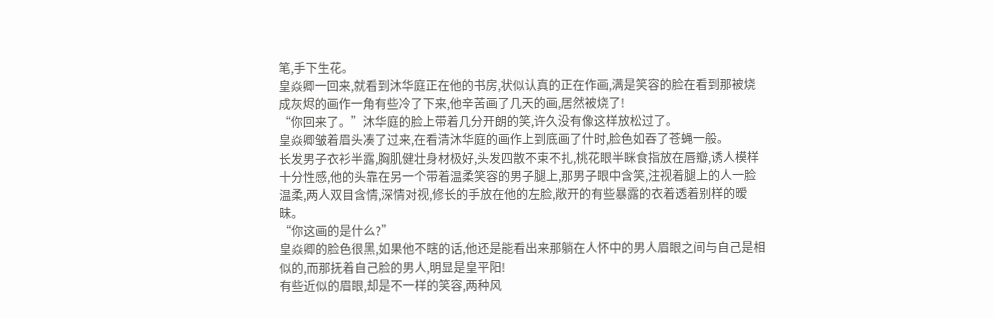笔,手下生花。
皇焱卿一回来,就看到沐华庭正在他的书房,状似认真的正在作画,满是笑容的脸在看到那被烧成灰烬的画作一角有些冷了下来,他辛苦画了几天的画,居然被烧了!
“你回来了。”沐华庭的脸上带着几分开朗的笑,许久没有像这样放松过了。
皇焱卿皱着眉头凑了过来,在看清沐华庭的画作上到底画了什时,脸色如吞了苍蝇一般。
长发男子衣衫半露,胸肌健壮身材极好,头发四散不束不扎,桃花眼半眯食指放在唇瓣,诱人模样十分性感,他的头靠在另一个带着温柔笑容的男子腿上,那男子眼中含笑,注视着腿上的人一脸温柔,两人双目含情,深情对视,修长的手放在他的左脸,敞开的有些暴露的衣着透着别样的暧昧。
“你这画的是什么?”
皇焱卿的脸色很黑,如果他不瞎的话,他还是能看出来那躺在人怀中的男人眉眼之间与自己是相似的,而那抚着自己脸的男人,明显是皇平阳!
有些近似的眉眼,却是不一样的笑容,两种风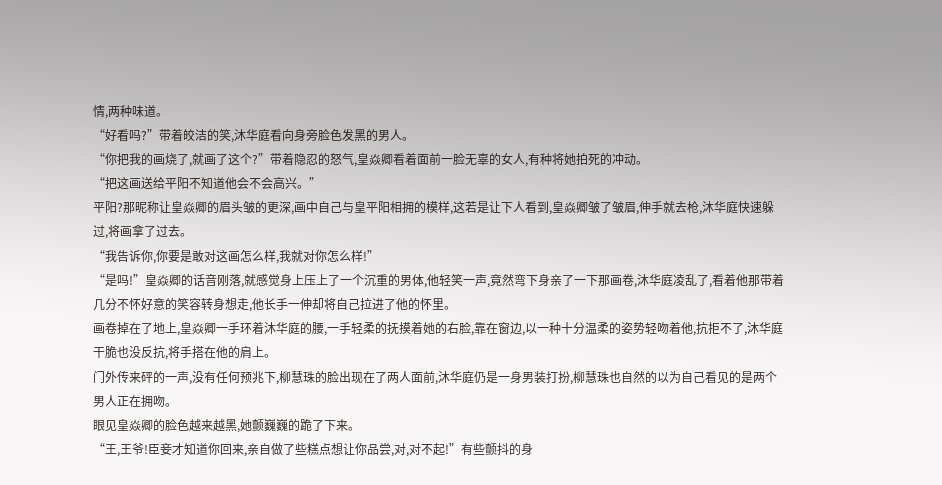情,两种味道。
“好看吗?”带着皎洁的笑,沐华庭看向身旁脸色发黑的男人。
“你把我的画烧了,就画了这个?”带着隐忍的怒气,皇焱卿看着面前一脸无辜的女人,有种将她拍死的冲动。
“把这画送给平阳不知道他会不会高兴。”
平阳?那昵称让皇焱卿的眉头皱的更深,画中自己与皇平阳相拥的模样,这若是让下人看到,皇焱卿皱了皱眉,伸手就去枪,沐华庭快速躲过,将画拿了过去。
“我告诉你,你要是敢对这画怎么样,我就对你怎么样!”
“是吗!”皇焱卿的话音刚落,就感觉身上压上了一个沉重的男体,他轻笑一声,竟然弯下身亲了一下那画卷,沐华庭凌乱了,看着他那带着几分不怀好意的笑容转身想走,他长手一伸却将自己拉进了他的怀里。
画卷掉在了地上,皇焱卿一手环着沐华庭的腰,一手轻柔的抚摸着她的右脸,靠在窗边,以一种十分温柔的姿势轻吻着他,抗拒不了,沐华庭干脆也没反抗,将手搭在他的肩上。
门外传来砰的一声,没有任何预兆下,柳慧珠的脸出现在了两人面前,沐华庭仍是一身男装打扮,柳慧珠也自然的以为自己看见的是两个男人正在拥吻。
眼见皇焱卿的脸色越来越黑,她颤巍巍的跪了下来。
“王,王爷!臣妾才知道你回来,亲自做了些糕点想让你品尝,对,对不起!”有些颤抖的身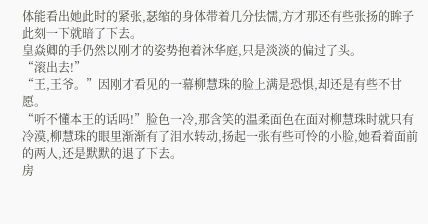体能看出她此时的紧张,瑟缩的身体带着几分怯懦,方才那还有些张扬的眸子此刻一下就暗了下去。
皇焱卿的手仍然以刚才的姿势抱着沐华庭,只是淡淡的偏过了头。
“滚出去!”
“王,王爷。”因刚才看见的一幕柳慧珠的脸上满是恐惧,却还是有些不甘愿。
“听不懂本王的话吗!”脸色一冷,那含笑的温柔面色在面对柳慧珠时就只有冷漠,柳慧珠的眼里渐渐有了泪水转动,扬起一张有些可怜的小脸,她看着面前的两人,还是默默的退了下去。
房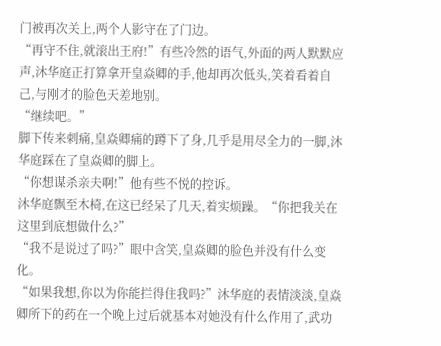门被再次关上,两个人影守在了门边。
“再守不住,就滚出王府!”有些冷然的语气,外面的两人默默应声,沐华庭正打算拿开皇焱卿的手,他却再次低头,笑着看着自己,与刚才的脸色天差地别。
“继续吧。”
脚下传来刺痛,皇焱卿痛的蹲下了身,几乎是用尽全力的一脚,沐华庭踩在了皇焱卿的脚上。
“你想谋杀亲夫啊!”他有些不悦的控诉。
沐华庭飘至木椅,在这已经呆了几天,着实烦躁。“你把我关在这里到底想做什么?”
“我不是说过了吗?”眼中含笑,皇焱卿的脸色并没有什么变化。
“如果我想,你以为你能拦得住我吗?”沐华庭的表情淡淡,皇焱卿所下的药在一个晚上过后就基本对她没有什么作用了,武功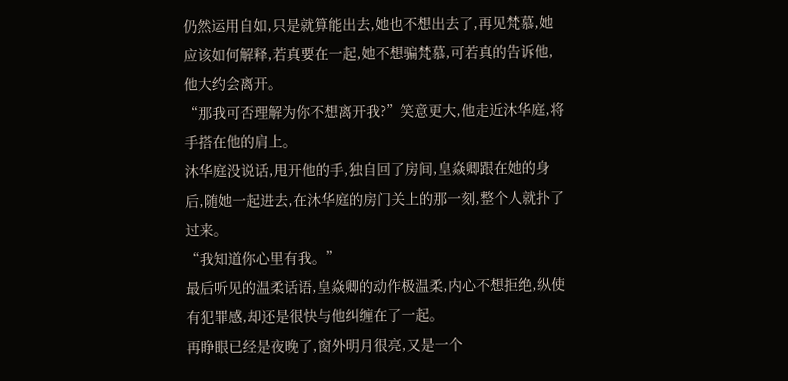仍然运用自如,只是就算能出去,她也不想出去了,再见梵慕,她应该如何解释,若真要在一起,她不想骗梵慕,可若真的告诉他,他大约会离开。
“那我可否理解为你不想离开我?”笑意更大,他走近沐华庭,将手搭在他的肩上。
沐华庭没说话,甩开他的手,独自回了房间,皇焱卿跟在她的身后,随她一起进去,在沐华庭的房门关上的那一刻,整个人就扑了过来。
“我知道你心里有我。”
最后听见的温柔话语,皇焱卿的动作极温柔,内心不想拒绝,纵使有犯罪感,却还是很快与他纠缠在了一起。
再睁眼已经是夜晚了,窗外明月很亮,又是一个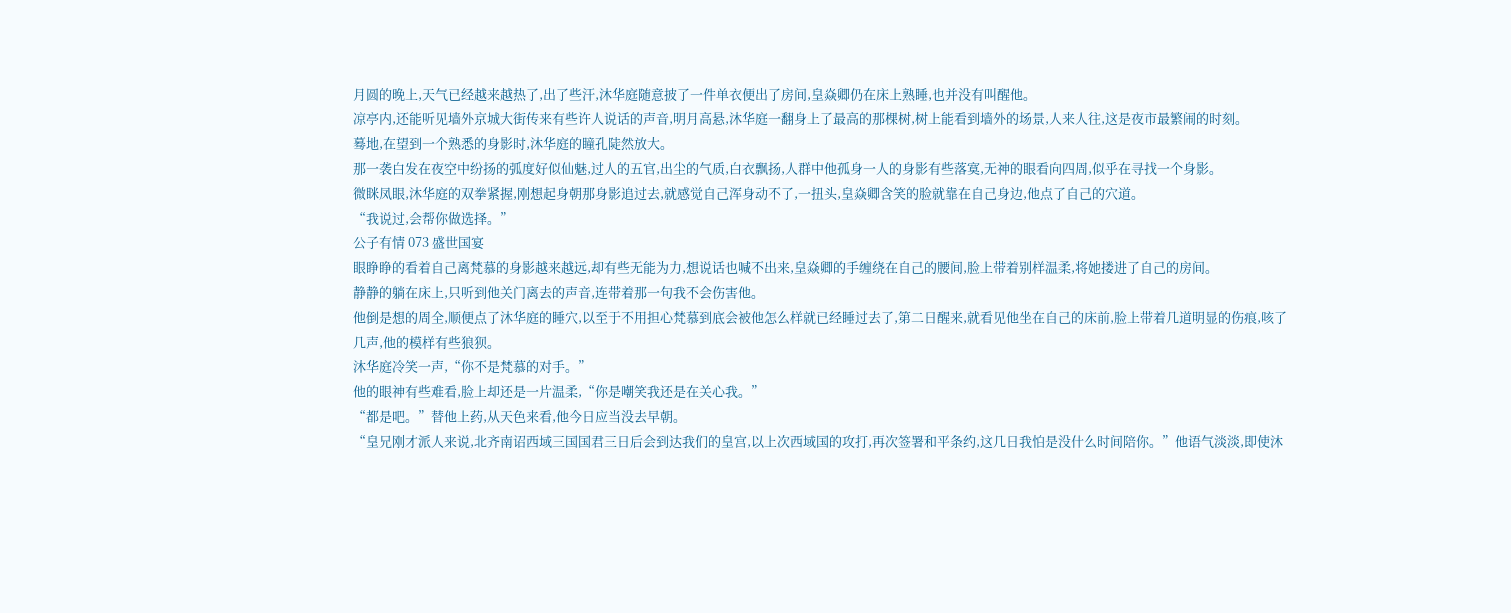月圆的晚上,天气已经越来越热了,出了些汗,沐华庭随意披了一件单衣便出了房间,皇焱卿仍在床上熟睡,也并没有叫醒他。
凉亭内,还能听见墙外京城大街传来有些许人说话的声音,明月高悬,沐华庭一翻身上了最高的那棵树,树上能看到墙外的场景,人来人往,这是夜市最繁闹的时刻。
蓦地,在望到一个熟悉的身影时,沐华庭的瞳孔陡然放大。
那一袭白发在夜空中纷扬的弧度好似仙魅,过人的五官,出尘的气质,白衣飘扬,人群中他孤身一人的身影有些落寞,无神的眼看向四周,似乎在寻找一个身影。
微眯凤眼,沐华庭的双拳紧握,刚想起身朝那身影追过去,就感觉自己浑身动不了,一扭头,皇焱卿含笑的脸就靠在自己身边,他点了自己的穴道。
“我说过,会帮你做选择。”
公子有情 073 盛世国宴
眼睁睁的看着自己离梵慕的身影越来越远,却有些无能为力,想说话也喊不出来,皇焱卿的手缠绕在自己的腰间,脸上带着别样温柔,将她搂进了自己的房间。
静静的躺在床上,只听到他关门离去的声音,连带着那一句我不会伤害他。
他倒是想的周全,顺便点了沐华庭的睡穴,以至于不用担心梵慕到底会被他怎么样就已经睡过去了,第二日醒来,就看见他坐在自己的床前,脸上带着几道明显的伤痕,咳了几声,他的模样有些狼狈。
沐华庭冷笑一声,“你不是梵慕的对手。”
他的眼神有些难看,脸上却还是一片温柔,“你是嘲笑我还是在关心我。”
“都是吧。”替他上药,从天色来看,他今日应当没去早朝。
“皇兄刚才派人来说,北齐南诏西域三国国君三日后会到达我们的皇宫,以上次西域国的攻打,再次签署和平条约,这几日我怕是没什么时间陪你。”他语气淡淡,即使沐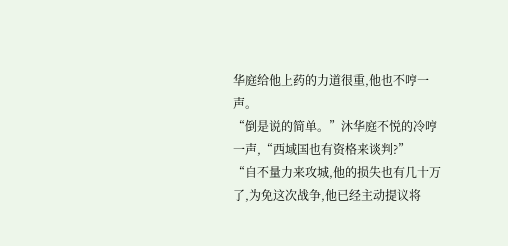华庭给他上药的力道很重,他也不哼一声。
“倒是说的简单。”沐华庭不悦的冷哼一声,“西域国也有资格来谈判?”
“自不量力来攻城,他的损失也有几十万了,为免这次战争,他已经主动提议将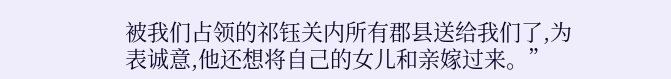被我们占领的祁钰关内所有郡县送给我们了,为表诚意,他还想将自己的女儿和亲嫁过来。”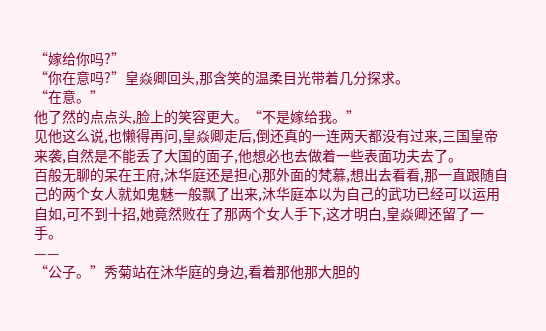“嫁给你吗?”
“你在意吗?”皇焱卿回头,那含笑的温柔目光带着几分探求。
“在意。”
他了然的点点头,脸上的笑容更大。“不是嫁给我。”
见他这么说,也懒得再问,皇焱卿走后,倒还真的一连两天都没有过来,三国皇帝来袭,自然是不能丢了大国的面子,他想必也去做着一些表面功夫去了。
百般无聊的呆在王府,沐华庭还是担心那外面的梵慕,想出去看看,那一直跟随自己的两个女人就如鬼魅一般飘了出来,沐华庭本以为自己的武功已经可以运用自如,可不到十招,她竟然败在了那两个女人手下,这才明白,皇焱卿还留了一手。
——
“公子。”秀菊站在沐华庭的身边,看着那他那大胆的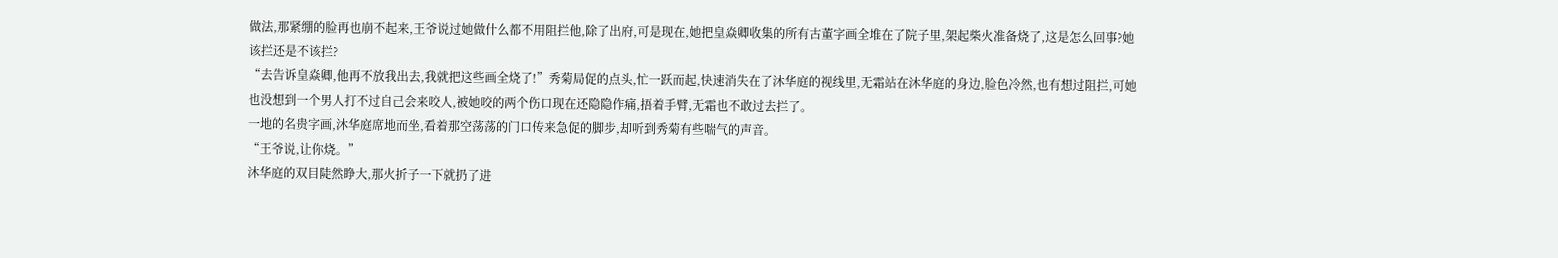做法,那紧绷的脸再也崩不起来,王爷说过她做什么都不用阻拦他,除了出府,可是现在,她把皇焱卿收集的所有古董字画全堆在了院子里,架起柴火准备烧了,这是怎么回事?她该拦还是不该拦?
“去告诉皇焱卿,他再不放我出去,我就把这些画全烧了!”秀菊局促的点头,忙一跃而起,快速消失在了沐华庭的视线里,无霜站在沐华庭的身边,脸色冷然,也有想过阻拦,可她也没想到一个男人打不过自己会来咬人,被她咬的两个伤口现在还隐隐作痛,捂着手臂,无霜也不敢过去拦了。
一地的名贵字画,沐华庭席地而坐,看着那空荡荡的门口传来急促的脚步,却听到秀菊有些喘气的声音。
“王爷说,让你烧。”
沐华庭的双目陡然睁大,那火折子一下就扔了进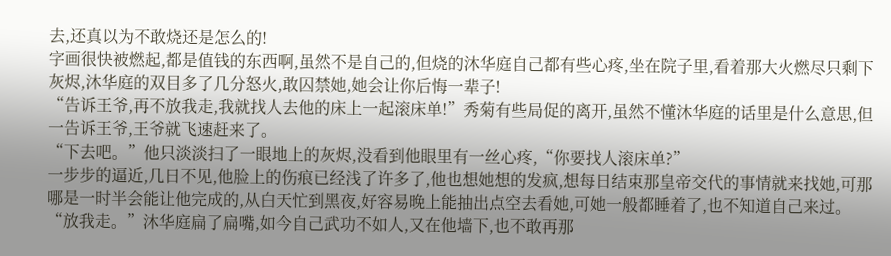去,还真以为不敢烧还是怎么的!
字画很快被燃起,都是值钱的东西啊,虽然不是自己的,但烧的沐华庭自己都有些心疼,坐在院子里,看着那大火燃尽只剩下灰烬,沐华庭的双目多了几分怒火,敢囚禁她,她会让你后悔一辈子!
“告诉王爷,再不放我走,我就找人去他的床上一起滚床单!”秀菊有些局促的离开,虽然不懂沐华庭的话里是什么意思,但一告诉王爷,王爷就飞速赶来了。
“下去吧。”他只淡淡扫了一眼地上的灰烬,没看到他眼里有一丝心疼,“你要找人滚床单?”
一步步的逼近,几日不见,他脸上的伤痕已经浅了许多了,他也想她想的发疯,想每日结束那皇帝交代的事情就来找她,可那哪是一时半会能让他完成的,从白天忙到黑夜,好容易晚上能抽出点空去看她,可她一般都睡着了,也不知道自己来过。
“放我走。”沐华庭扁了扁嘴,如今自己武功不如人,又在他墙下,也不敢再那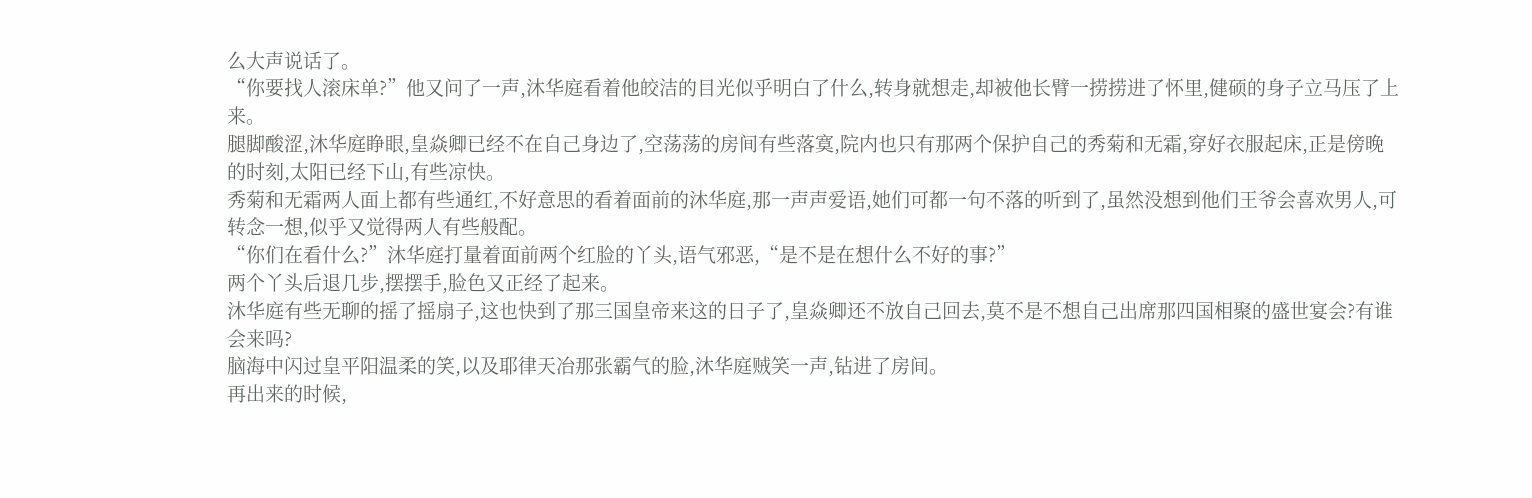么大声说话了。
“你要找人滚床单?”他又问了一声,沐华庭看着他皎洁的目光似乎明白了什么,转身就想走,却被他长臂一捞捞进了怀里,健硕的身子立马压了上来。
腿脚酸涩,沐华庭睁眼,皇焱卿已经不在自己身边了,空荡荡的房间有些落寞,院内也只有那两个保护自己的秀菊和无霜,穿好衣服起床,正是傍晚的时刻,太阳已经下山,有些凉快。
秀菊和无霜两人面上都有些通红,不好意思的看着面前的沐华庭,那一声声爱语,她们可都一句不落的听到了,虽然没想到他们王爷会喜欢男人,可转念一想,似乎又觉得两人有些般配。
“你们在看什么?”沐华庭打量着面前两个红脸的丫头,语气邪恶,“是不是在想什么不好的事?”
两个丫头后退几步,摆摆手,脸色又正经了起来。
沐华庭有些无聊的摇了摇扇子,这也快到了那三国皇帝来这的日子了,皇焱卿还不放自己回去,莫不是不想自己出席那四国相聚的盛世宴会?有谁会来吗?
脑海中闪过皇平阳温柔的笑,以及耶律天冶那张霸气的脸,沐华庭贼笑一声,钻进了房间。
再出来的时候,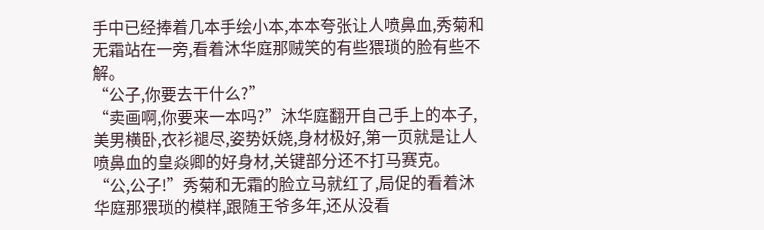手中已经捧着几本手绘小本,本本夸张让人喷鼻血,秀菊和无霜站在一旁,看着沐华庭那贼笑的有些猥琐的脸有些不解。
“公子,你要去干什么?”
“卖画啊,你要来一本吗?”沐华庭翻开自己手上的本子,美男横卧,衣衫褪尽,姿势妖娆,身材极好,第一页就是让人喷鼻血的皇焱卿的好身材,关键部分还不打马赛克。
“公,公子!”秀菊和无霜的脸立马就红了,局促的看着沐华庭那猥琐的模样,跟随王爷多年,还从没看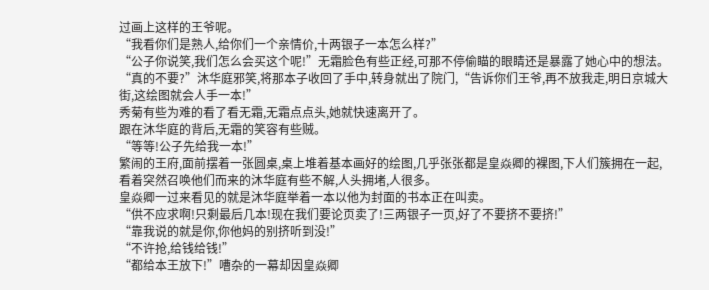过画上这样的王爷呢。
“我看你们是熟人,给你们一个亲情价,十两银子一本怎么样?”
“公子你说笑,我们怎么会买这个呢!”无霜脸色有些正经,可那不停偷瞄的眼睛还是暴露了她心中的想法。
“真的不要?”沐华庭邪笑,将那本子收回了手中,转身就出了院门,“告诉你们王爷,再不放我走,明日京城大街,这绘图就会人手一本!”
秀菊有些为难的看了看无霜,无霜点点头,她就快速离开了。
跟在沐华庭的背后,无霜的笑容有些贼。
“等等!公子先给我一本!”
繁闹的王府,面前摆着一张圆桌,桌上堆着基本画好的绘图,几乎张张都是皇焱卿的裸图,下人们簇拥在一起,看着突然召唤他们而来的沐华庭有些不解,人头拥堵,人很多。
皇焱卿一过来看见的就是沐华庭举着一本以他为封面的书本正在叫卖。
“供不应求啊!只剩最后几本!现在我们要论页卖了!三两银子一页,好了不要挤不要挤!”
“靠我说的就是你,你他妈的别挤听到没!”
“不许抢,给钱给钱!”
“都给本王放下!”嘈杂的一幕却因皇焱卿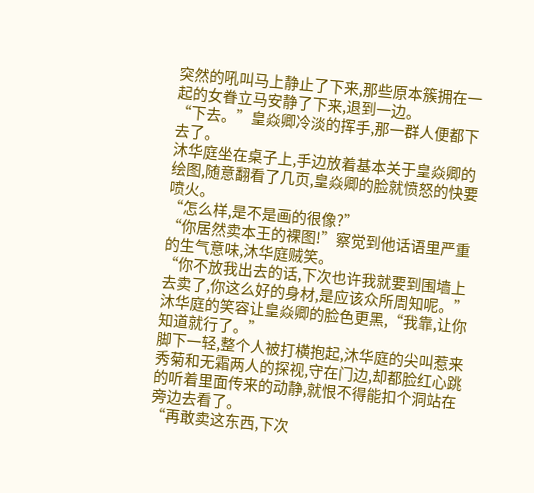突然的吼叫马上静止了下来,那些原本簇拥在一起的女眷立马安静了下来,退到一边。
“下去。”皇焱卿冷淡的挥手,那一群人便都下去了。
沐华庭坐在桌子上,手边放着基本关于皇焱卿的绘图,随意翻看了几页,皇焱卿的脸就愤怒的快要喷火。
“怎么样,是不是画的很像?”
“你居然卖本王的裸图!”察觉到他话语里严重的生气意味,沐华庭贼笑。
“你不放我出去的话,下次也许我就要到围墙上去卖了,你这么好的身材,是应该众所周知呢。”
沐华庭的笑容让皇焱卿的脸色更黑,“我靠,让你知道就行了。”
脚下一轻,整个人被打横抱起,沐华庭的尖叫惹来秀菊和无霜两人的探视,守在门边,却都脸红心跳的听着里面传来的动静,就恨不得能扣个洞站在旁边去看了。
“再敢卖这东西,下次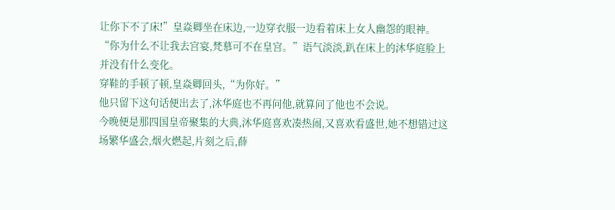让你下不了床!”皇焱卿坐在床边,一边穿衣服一边看着床上女人幽怨的眼神。
“你为什么不让我去宫宴,梵慕可不在皇宫。”语气淡淡,趴在床上的沐华庭脸上并没有什么变化。
穿鞋的手顿了顿,皇焱卿回头,“为你好。”
他只留下这句话便出去了,沐华庭也不再问他,就算问了他也不会说。
今晚便是那四国皇帝聚集的大典,沐华庭喜欢凑热闹,又喜欢看盛世,她不想错过这场繁华盛会,烟火燃起,片刻之后,薛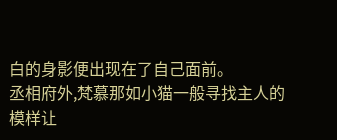白的身影便出现在了自己面前。
丞相府外,梵慕那如小猫一般寻找主人的模样让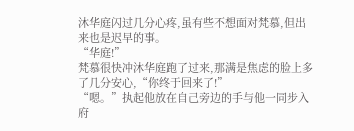沐华庭闪过几分心疼,虽有些不想面对梵慕,但出来也是迟早的事。
“华庭!”
梵慕很快冲沐华庭跑了过来,那满是焦虑的脸上多了几分安心,“你终于回来了!”
“嗯。”执起他放在自己旁边的手与他一同步入府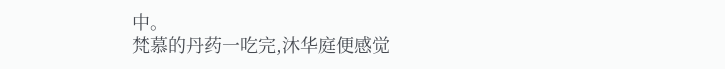中。
梵慕的丹药一吃完,沐华庭便感觉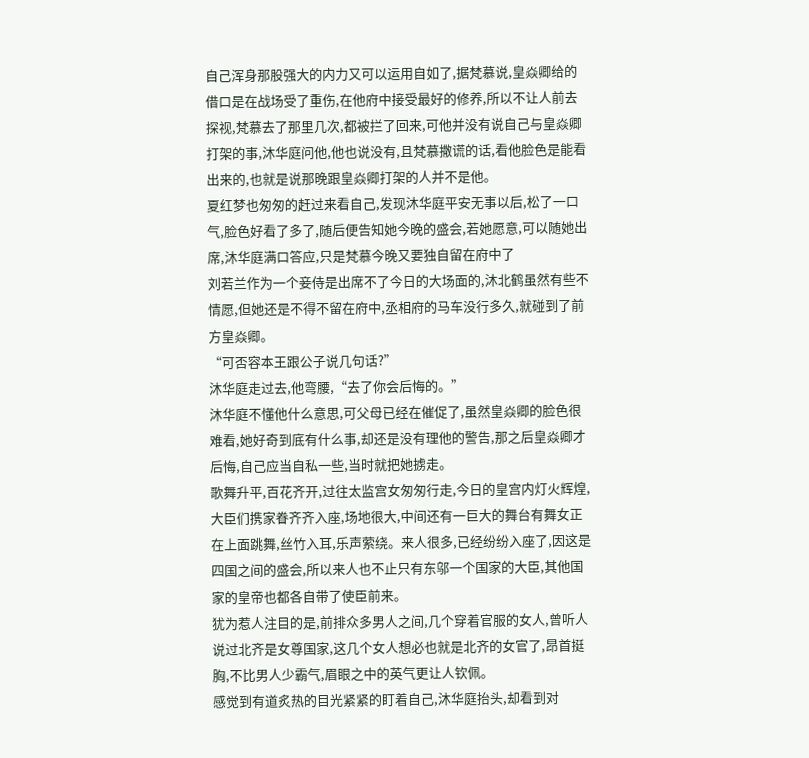自己浑身那股强大的内力又可以运用自如了,据梵慕说,皇焱卿给的借口是在战场受了重伤,在他府中接受最好的修养,所以不让人前去探视,梵慕去了那里几次,都被拦了回来,可他并没有说自己与皇焱卿打架的事,沐华庭问他,他也说没有,且梵慕撒谎的话,看他脸色是能看出来的,也就是说那晚跟皇焱卿打架的人并不是他。
夏红梦也匆匆的赶过来看自己,发现沐华庭平安无事以后,松了一口气,脸色好看了多了,随后便告知她今晚的盛会,若她愿意,可以随她出席,沐华庭满口答应,只是梵慕今晚又要独自留在府中了
刘若兰作为一个妾侍是出席不了今日的大场面的,沐北鹤虽然有些不情愿,但她还是不得不留在府中,丞相府的马车没行多久,就碰到了前方皇焱卿。
“可否容本王跟公子说几句话?”
沐华庭走过去,他弯腰,“去了你会后悔的。”
沐华庭不懂他什么意思,可父母已经在催促了,虽然皇焱卿的脸色很难看,她好奇到底有什么事,却还是没有理他的警告,那之后皇焱卿才后悔,自己应当自私一些,当时就把她掳走。
歌舞升平,百花齐开,过往太监宫女匆匆行走,今日的皇宫内灯火辉煌,大臣们携家眷齐齐入座,场地很大,中间还有一巨大的舞台有舞女正在上面跳舞,丝竹入耳,乐声萦绕。来人很多,已经纷纷入座了,因这是四国之间的盛会,所以来人也不止只有东邬一个国家的大臣,其他国家的皇帝也都各自带了使臣前来。
犹为惹人注目的是,前排众多男人之间,几个穿着官服的女人,曾听人说过北齐是女尊国家,这几个女人想必也就是北齐的女官了,昂首挺胸,不比男人少霸气,眉眼之中的英气更让人钦佩。
感觉到有道炙热的目光紧紧的盯着自己,沐华庭抬头,却看到对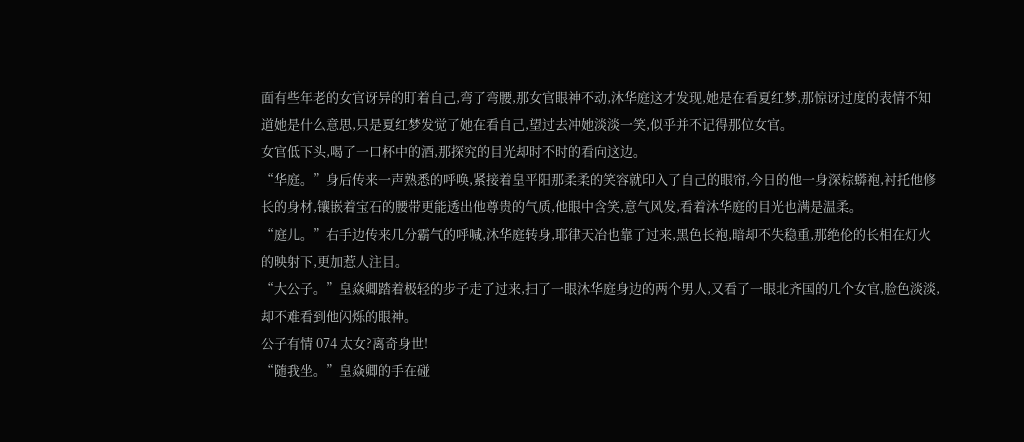面有些年老的女官讶异的盯着自己,弯了弯腰,那女官眼神不动,沐华庭这才发现,她是在看夏红梦,那惊讶过度的表情不知道她是什么意思,只是夏红梦发觉了她在看自己,望过去冲她淡淡一笑,似乎并不记得那位女官。
女官低下头,喝了一口杯中的酒,那探究的目光却时不时的看向这边。
“华庭。”身后传来一声熟悉的呼唤,紧接着皇平阳那柔柔的笑容就印入了自己的眼帘,今日的他一身深棕蟒袍,衬托他修长的身材,镶嵌着宝石的腰带更能透出他尊贵的气质,他眼中含笑,意气风发,看着沐华庭的目光也满是温柔。
“庭儿。”右手边传来几分霸气的呼喊,沐华庭转身,耶律天冶也靠了过来,黑色长袍,暗却不失稳重,那绝伦的长相在灯火的映射下,更加惹人注目。
“大公子。”皇焱卿踏着极轻的步子走了过来,扫了一眼沐华庭身边的两个男人,又看了一眼北齐国的几个女官,脸色淡淡,却不难看到他闪烁的眼神。
公子有情 074 太女?离奇身世!
“随我坐。”皇焱卿的手在碰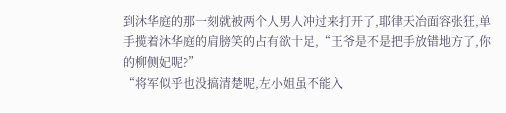到沐华庭的那一刻就被两个人男人冲过来打开了,耶律天冶面容张狂,单手揽着沐华庭的肩膀笑的占有欲十足,“王爷是不是把手放错地方了,你的柳侧妃呢?”
“将军似乎也没搞清楚呢,左小姐虽不能入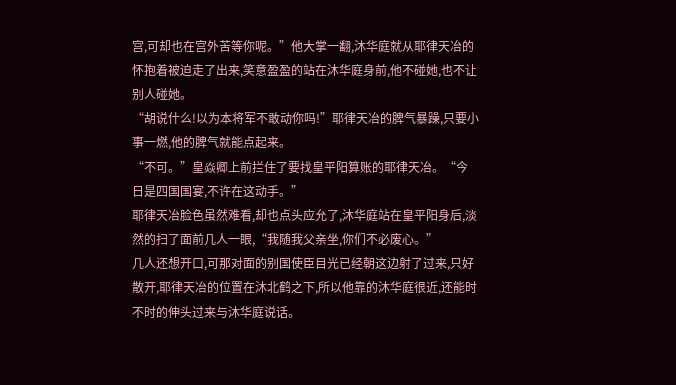宫,可却也在宫外苦等你呢。”他大掌一翻,沐华庭就从耶律天冶的怀抱着被迫走了出来,笑意盈盈的站在沐华庭身前,他不碰她,也不让别人碰她。
“胡说什么!以为本将军不敢动你吗!”耶律天冶的脾气暴躁,只要小事一燃,他的脾气就能点起来。
“不可。”皇焱卿上前拦住了要找皇平阳算账的耶律天冶。“今日是四国国宴,不许在这动手。”
耶律天冶脸色虽然难看,却也点头应允了,沐华庭站在皇平阳身后,淡然的扫了面前几人一眼,“我随我父亲坐,你们不必废心。”
几人还想开口,可那对面的别国使臣目光已经朝这边射了过来,只好散开,耶律天冶的位置在沐北鹤之下,所以他靠的沐华庭很近,还能时不时的伸头过来与沐华庭说话。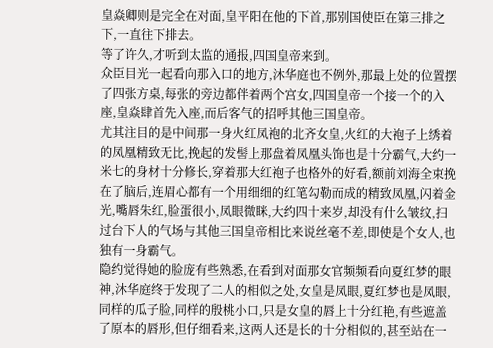皇焱卿则是完全在对面,皇平阳在他的下首,那别国使臣在第三排之下,一直往下排去。
等了许久,才听到太监的通报,四国皇帝来到。
众臣目光一起看向那入口的地方,沐华庭也不例外,那最上处的位置摆了四张方桌,每张的旁边都伴着两个宫女,四国皇帝一个接一个的入座,皇焱肆首先入座,而后客气的招呼其他三国皇帝。
尤其注目的是中间那一身火红凤袍的北齐女皇,火红的大袍子上绣着的凤凰精致无比,挽起的发髻上那盘着凤凰头饰也是十分霸气,大约一米七的身材十分修长,穿着那大红袍子也格外的好看,额前刘海全束挽在了脑后,连眉心都有一个用细细的红笔勾勒而成的精致凤凰,闪着金光,嘴唇朱红,脸蛋很小,凤眼微眯,大约四十来岁,却没有什么皱纹,扫过台下人的气场与其他三国皇帝相比来说丝毫不差,即使是个女人,也独有一身霸气。
隐约觉得她的脸庞有些熟悉,在看到对面那女官频频看向夏红梦的眼神,沐华庭终于发现了二人的相似之处,女皇是凤眼,夏红梦也是凤眼,同样的瓜子脸,同样的殷桃小口,只是女皇的唇上十分红艳,有些遮盖了原本的唇形,但仔细看来,这两人还是长的十分相似的,甚至站在一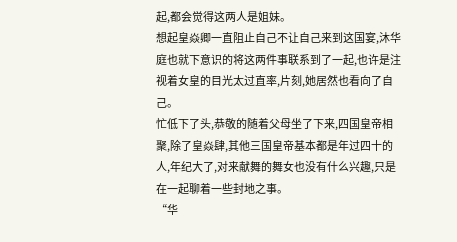起,都会觉得这两人是姐妹。
想起皇焱卿一直阻止自己不让自己来到这国宴,沐华庭也就下意识的将这两件事联系到了一起,也许是注视着女皇的目光太过直率,片刻,她居然也看向了自己。
忙低下了头,恭敬的随着父母坐了下来,四国皇帝相聚,除了皇焱肆,其他三国皇帝基本都是年过四十的人,年纪大了,对来献舞的舞女也没有什么兴趣,只是在一起聊着一些封地之事。
“华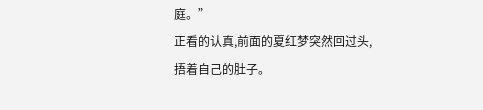庭。”
正看的认真,前面的夏红梦突然回过头,捂着自己的肚子。